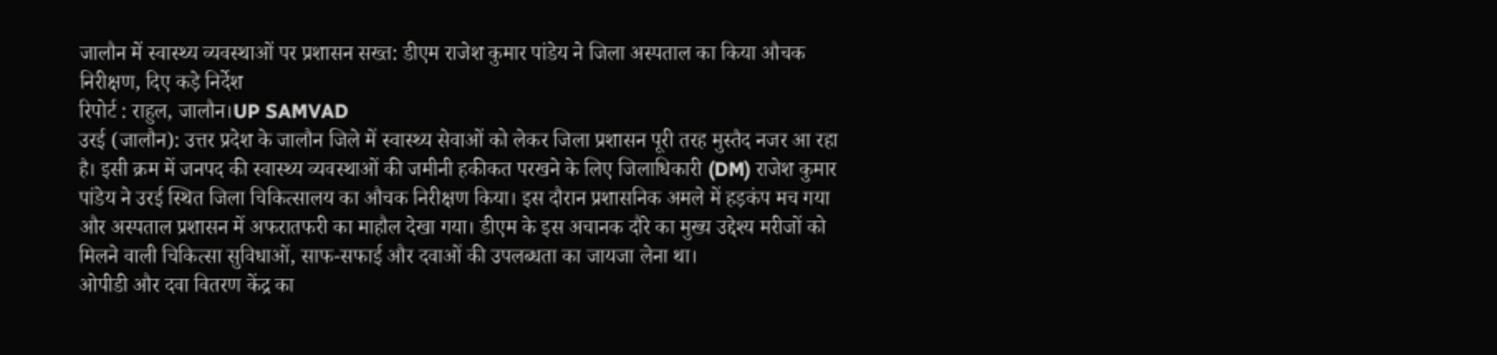जालौन में स्वास्थ्य व्यवस्थाओं पर प्रशासन सख्त: डीएम राजेश कुमार पांडेय ने जिला अस्पताल का किया औचक निरीक्षण, दिए कड़े निर्देश
रिपोर्ट : राहुल, जालौन।UP SAMVAD
उरई (जालौन): उत्तर प्रदेश के जालौन जिले में स्वास्थ्य सेवाओं को लेकर जिला प्रशासन पूरी तरह मुस्तैद नजर आ रहा है। इसी क्रम में जनपद की स्वास्थ्य व्यवस्थाओं की जमीनी हकीकत परखने के लिए जिलाधिकारी (DM) राजेश कुमार पांडेय ने उरई स्थित जिला चिकित्सालय का औचक निरीक्षण किया। इस दौरान प्रशासनिक अमले में हड़कंप मच गया और अस्पताल प्रशासन में अफरातफरी का माहौल देखा गया। डीएम के इस अचानक दौरे का मुख्य उद्देश्य मरीजों को मिलने वाली चिकित्सा सुविधाओं, साफ-सफाई और दवाओं की उपलब्धता का जायजा लेना था।
ओपीडी और दवा वितरण केंद्र का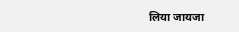लिया जायजा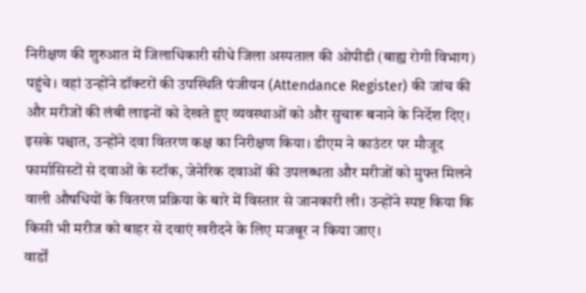निरीक्षण की शुरुआत में जिलाधिकारी सीधे जिला अस्पताल की ओपीडी (बाह्य रोगी विभाग) पहुंचे। वहां उन्होंने डॉक्टरों की उपस्थिति पंजीयन (Attendance Register) की जांच की और मरीजों की लंबी लाइनों को देखते हुए व्यवस्थाओं को और सुचारू बनाने के निर्देश दिए। इसके पश्चात, उन्होंने दवा वितरण कक्ष का निरीक्षण किया। डीएम ने काउंटर पर मौजूद फार्मासिस्टों से दवाओं के स्टॉक, जेनेरिक दवाओं की उपलब्धता और मरीजों को मुफ्त मिलने वाली औषधियों के वितरण प्रक्रिया के बारे में विस्तार से जानकारी ली। उन्होंने स्पष्ट किया कि किसी भी मरीज को बाहर से दवाएं खरीदने के लिए मजबूर न किया जाए।
वार्डों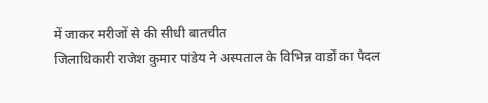में जाकर मरीजों से की सीधी बातचीत
जिलाधिकारी राजेश कुमार पांडेय ने अस्पताल के विभिन्न वार्डों का पैदल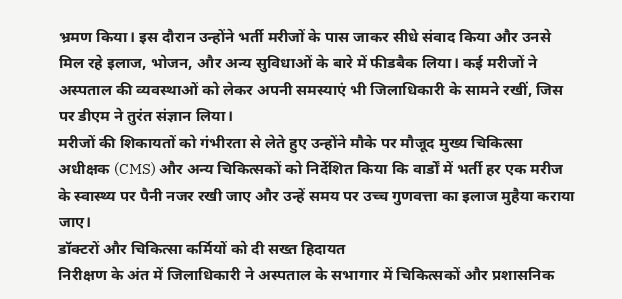भ्रमण किया। इस दौरान उन्होंने भर्ती मरीजों के पास जाकर सीधे संवाद किया और उनसे मिल रहे इलाज, भोजन, और अन्य सुविधाओं के बारे में फीडबैक लिया। कई मरीजों ने अस्पताल की व्यवस्थाओं को लेकर अपनी समस्याएं भी जिलाधिकारी के सामने रखीं, जिस पर डीएम ने तुरंत संज्ञान लिया।
मरीजों की शिकायतों को गंभीरता से लेते हुए उन्होंने मौके पर मौजूद मुख्य चिकित्सा अधीक्षक (CMS) और अन्य चिकित्सकों को निर्देशित किया कि वार्डों में भर्ती हर एक मरीज के स्वास्थ्य पर पैनी नजर रखी जाए और उन्हें समय पर उच्च गुणवत्ता का इलाज मुहैया कराया जाए।
डॉक्टरों और चिकित्सा कर्मियों को दी सख्त हिदायत
निरीक्षण के अंत में जिलाधिकारी ने अस्पताल के सभागार में चिकित्सकों और प्रशासनिक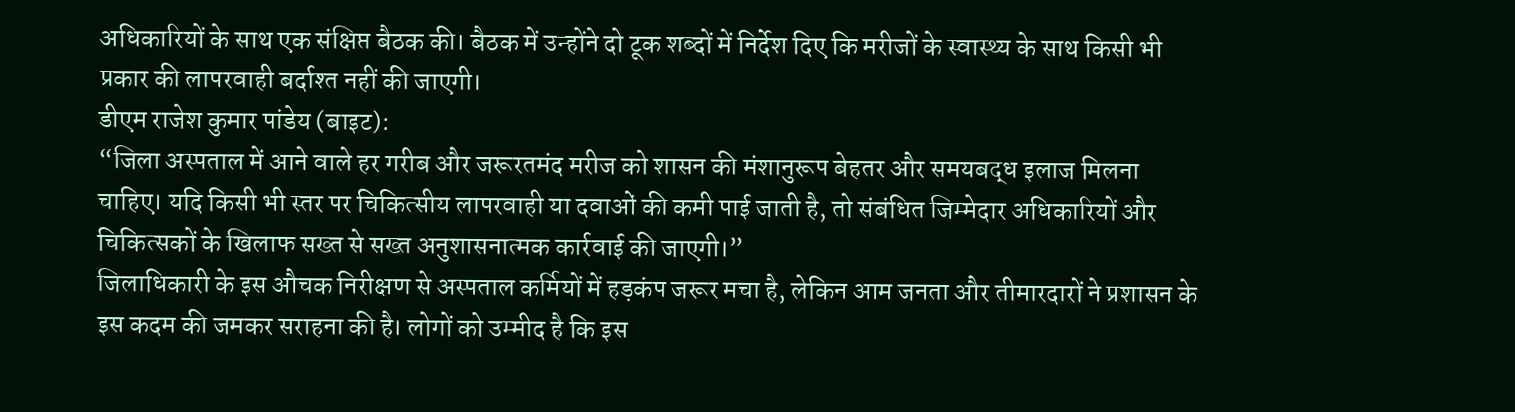अधिकारियों के साथ एक संक्षिप्त बैठक की। बैठक में उन्होंने दो टूक शब्दों में निर्देश दिए कि मरीजों के स्वास्थ्य के साथ किसी भी प्रकार की लापरवाही बर्दाश्त नहीं की जाएगी।
डीएम राजेश कुमार पांडेय (बाइट):
“जिला अस्पताल में आने वाले हर गरीब और जरूरतमंद मरीज को शासन की मंशानुरूप बेहतर और समयबद्ध इलाज मिलना चाहिए। यदि किसी भी स्तर पर चिकित्सीय लापरवाही या दवाओं की कमी पाई जाती है, तो संबंधित जिम्मेदार अधिकारियों और चिकित्सकों के खिलाफ सख्त से सख्त अनुशासनात्मक कार्रवाई की जाएगी।”
जिलाधिकारी के इस औचक निरीक्षण से अस्पताल कर्मियों में हड़कंप जरूर मचा है, लेकिन आम जनता और तीमारदारों ने प्रशासन के इस कदम की जमकर सराहना की है। लोगों को उम्मीद है कि इस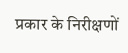प्रकार के निरीक्षणों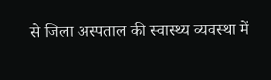से जिला अस्पताल की स्वास्थ्य व्यवस्था में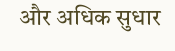और अधिक सुधार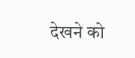देखने को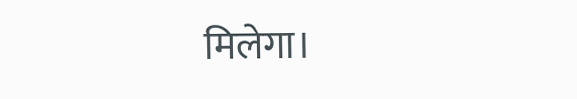मिलेगा।